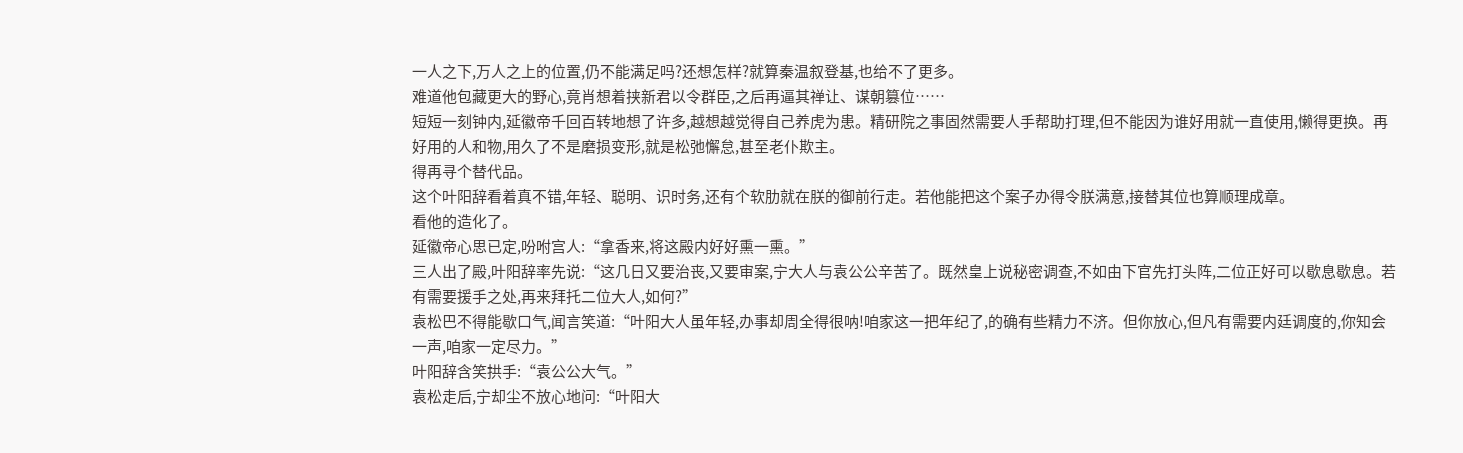一人之下,万人之上的位置,仍不能满足吗?还想怎样?就算秦温叙登基,也给不了更多。
难道他包藏更大的野心,竟肖想着挟新君以令群臣,之后再逼其禅让、谋朝篡位……
短短一刻钟内,延徽帝千回百转地想了许多,越想越觉得自己养虎为患。精研院之事固然需要人手帮助打理,但不能因为谁好用就一直使用,懒得更换。再好用的人和物,用久了不是磨损变形,就是松弛懈怠,甚至老仆欺主。
得再寻个替代品。
这个叶阳辞看着真不错,年轻、聪明、识时务,还有个软肋就在朕的御前行走。若他能把这个案子办得令朕满意,接替其位也算顺理成章。
看他的造化了。
延徽帝心思已定,吩咐宫人:“拿香来,将这殿内好好熏一熏。”
三人出了殿,叶阳辞率先说:“这几日又要治丧,又要审案,宁大人与袁公公辛苦了。既然皇上说秘密调查,不如由下官先打头阵,二位正好可以歇息歇息。若有需要援手之处,再来拜托二位大人,如何?”
袁松巴不得能歇口气,闻言笑道:“叶阳大人虽年轻,办事却周全得很呐!咱家这一把年纪了,的确有些精力不济。但你放心,但凡有需要内廷调度的,你知会一声,咱家一定尽力。”
叶阳辞含笑拱手:“袁公公大气。”
袁松走后,宁却尘不放心地问:“叶阳大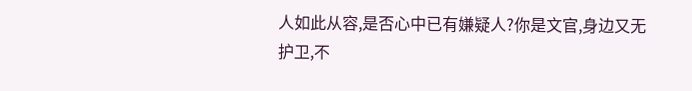人如此从容,是否心中已有嫌疑人?你是文官,身边又无护卫,不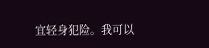宜轻身犯险。我可以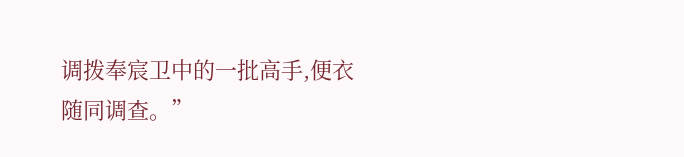调拨奉宸卫中的一批高手,便衣随同调查。”